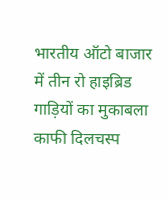भारतीय ऑटो बाजार में तीन रो हाइब्रिड गाड़ियों का मुकाबला काफी दिलचस्प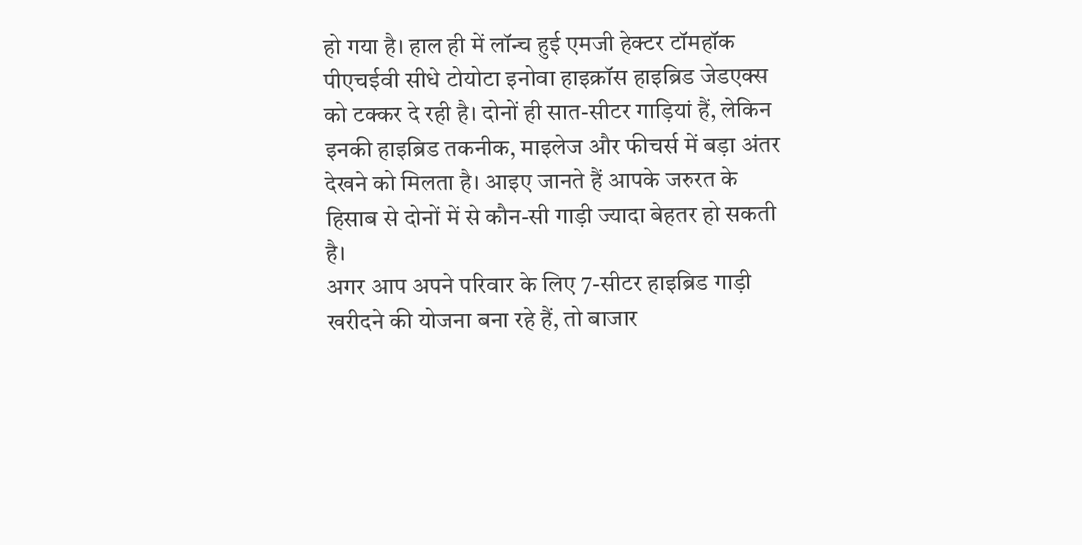हो गया है। हाल ही में लॉन्च हुई एमजी हेक्टर टॉमहॉक पीएचईवी सीधे टोयोटा इनोवा हाइक्रॉस हाइब्रिड जेडएक्स को टक्कर दे रही है। दोनों ही सात-सीटर गाड़ियां हैं, लेकिन इनकी हाइब्रिड तकनीक, माइलेज और फीचर्स में बड़ा अंतर देखने को मिलता है। आइए जानते हैं आपके जरुरत के हिसाब से दोनों में से कौन-सी गाड़ी ज्यादा बेहतर हो सकती है।
अगर आप अपने परिवार के लिए 7-सीटर हाइब्रिड गाड़ी खरीदने की योजना बना रहे हैं, तो बाजार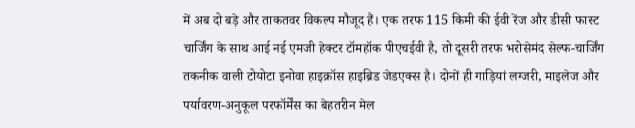में अब दो बड़े और ताकतवर विकल्प मौजूद हैं। एक तरफ 115 किमी की ईवी रेंज और डीसी फास्ट चार्जिंग के साथ आई नई एमजी हेक्टर टॉमहॉक पीएचईवी है, तो दूसरी तरफ भरोसेमंद सेल्फ-चार्जिंग तकनीक वाली टोयोटा इनोवा हाइक्रॉस हाइब्रिड जेडएक्स है। दोनों ही गाड़ियां लग्जरी, माइलेज और पर्यावरण-अनुकूल परफॉर्मेंस का बेहतरीन मेल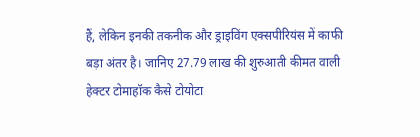हैं, लेकिन इनकी तकनीक और ड्राइविंग एक्सपीरियंस में काफी बड़ा अंतर है। जानिए 27.79 लाख की शुरुआती कीमत वाली हेक्टर टोमाहॉक कैसे टोयोटा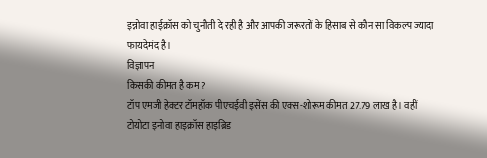इन्नोवा हाईक्रॉस को चुनौती दे रही है और आपकी जरूरतों के हिसाब से कौन सा विकल्प ज्यादा फायदेमंद है।
विज्ञापन
किसकी कीमत है कम?
टॉप एमजी हेक्टर टॉमहॉक पीएचईवी इसेंस की एक्स-शोरूम कीमत 27.79 लाख है। वहीं टोयोटा इनोवा हाइक्रॉस हाइब्रिड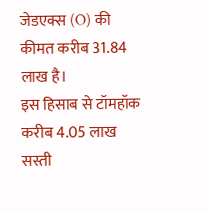जेडएक्स (O) की कीमत करीब 31.84 लाख है।
इस हिसाब से टॉमहॉक करीब 4.05 लाख सस्ती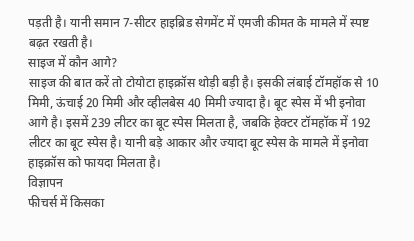पड़ती है। यानी समान 7-सीटर हाइब्रिड सेगमेंट में एमजी कीमत के मामले में स्पष्ट बढ़त रखती है।
साइज में कौन आगे?
साइज की बात करें तो टोयोटा हाइक्रॉस थोड़ी बड़ी है। इसकी लंबाई टॉमहॉक से 10 मिमी, ऊंचाई 20 मिमी और व्हीलबेस 40 मिमी ज्यादा है। बूट स्पेस में भी इनोवा आगे है। इसमें 239 लीटर का बूट स्पेस मिलता है, जबकि हेक्टर टॉमहॉक में 192 लीटर का बूट स्पेस है। यानी बड़े आकार और ज्यादा बूट स्पेस के मामले में इनोवा हाइक्रॉस को फायदा मिलता है।
विज्ञापन
फीचर्स में किसका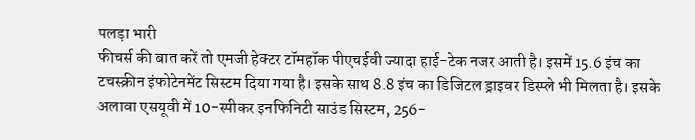पलड़ा भारी
फीचर्स की बात करें तो एमजी हेक्टर टॉमहॉक पीएचईवी ज्यादा हाई-टेक नजर आती है। इसमें 15.6 इंच का टचस्क्रीन इंफोटेनमेंट सिस्टम दिया गया है। इसके साथ 8.8 इंच का डिजिटल ड्राइवर डिस्प्ले भी मिलता है। इसके अलावा एसयूवी में 10-स्पीकर इनफिनिटी साउंड सिस्टम, 256-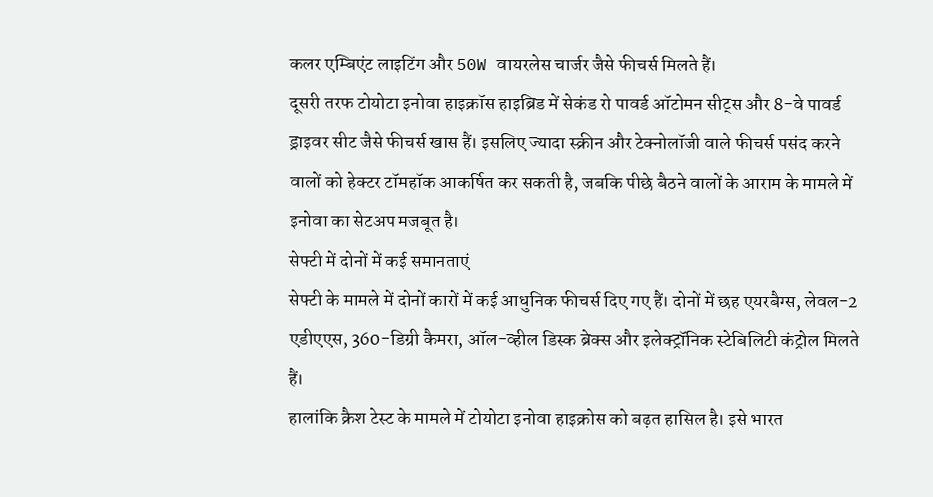कलर एम्बिएंट लाइटिंग और 50W वायरलेस चार्जर जैसे फीचर्स मिलते हैं।
दूसरी तरफ टोयोटा इनोवा हाइक्रॉस हाइब्रिड में सेकंड रो पावर्ड ऑटोमन सीट्स और 8-वे पावर्ड ड्राइवर सीट जैसे फीचर्स खास हैं। इसलिए ज्यादा स्क्रीन और टेक्नोलॉजी वाले फीचर्स पसंद करने वालों को हेक्टर टॉमहॉक आकर्षित कर सकती है, जबकि पीछे बैठने वालों के आराम के मामले में इनोवा का सेटअप मजबूत है।
सेफ्टी में दोनों में कई समानताएं
सेफ्टी के मामले में दोनों कारों में कई आधुनिक फीचर्स दिए गए हैं। दोनों में छह एयरबैग्स, लेवल-2 एडीएएस, 360-डिग्री कैमरा, ऑल-व्हील डिस्क ब्रेक्स और इलेक्ट्रॉनिक स्टेबिलिटी कंट्रोल मिलते हैं।
हालांकि क्रैश टेस्ट के मामले में टोयोटा इनोवा हाइक्रोस को बढ़त हासिल है। इसे भारत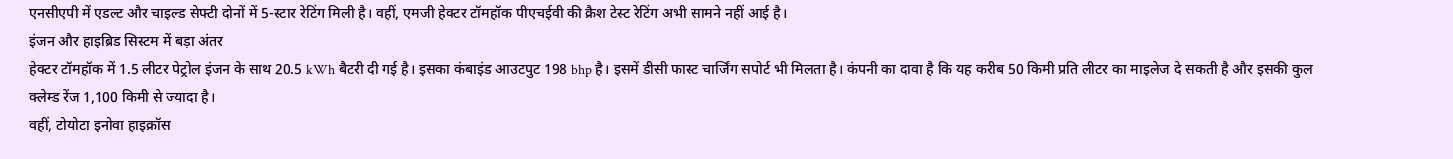एनसीएपी में एडल्ट और चाइल्ड सेफ्टी दोनों में 5-स्टार रेटिंग मिली है। वहीं, एमजी हेक्टर टॉमहॉक पीएचईवी की क्रैश टेस्ट रेटिंग अभी सामने नहीं आई है।
इंजन और हाइब्रिड सिस्टम में बड़ा अंतर
हेक्टर टॉमहॉक में 1.5 लीटर पेट्रोल इंजन के साथ 20.5 kWh बैटरी दी गई है। इसका कंबाइंड आउटपुट 198 bhp है। इसमें डीसी फास्ट चार्जिंग सपोर्ट भी मिलता है। कंपनी का दावा है कि यह करीब 50 किमी प्रति लीटर का माइलेज दे सकती है और इसकी कुल क्लेम्ड रेंज 1,100 किमी से ज्यादा है।
वहीं, टोयोटा इनोवा हाइक्रॉस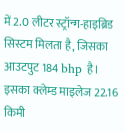में 2.0 लीटर स्ट्रॉन्ग-हाइब्रिड सिस्टम मिलता है, जिसका आउटपुट 184 bhp है। इसका क्लेम्ड माइलेज 22.16 किमी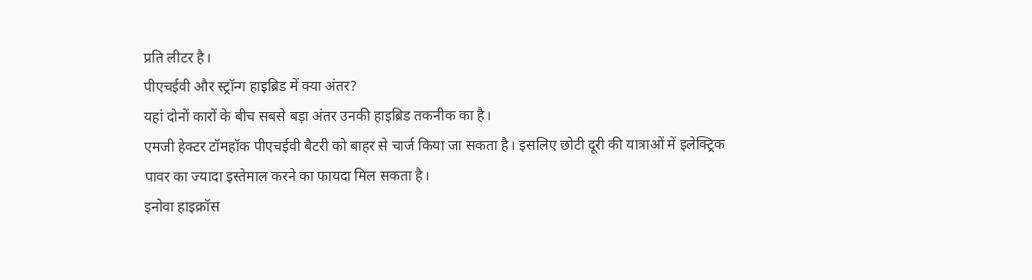प्रति लीटर है।
पीएचईवी और स्ट्रॉन्ग हाइब्रिड में क्या अंतर?
यहां दोनों कारों के बीच सबसे बड़ा अंतर उनकी हाइब्रिड तकनीक का है।
एमजी हेक्टर टॉमहॉक पीएचईवी बैटरी को बाहर से चार्ज किया जा सकता है। इसलिए छोटी दूरी की यात्राओं में इलेक्ट्रिक पावर का ज्यादा इस्तेमाल करने का फायदा मिल सकता है।
इनोवा हाइक्रॉस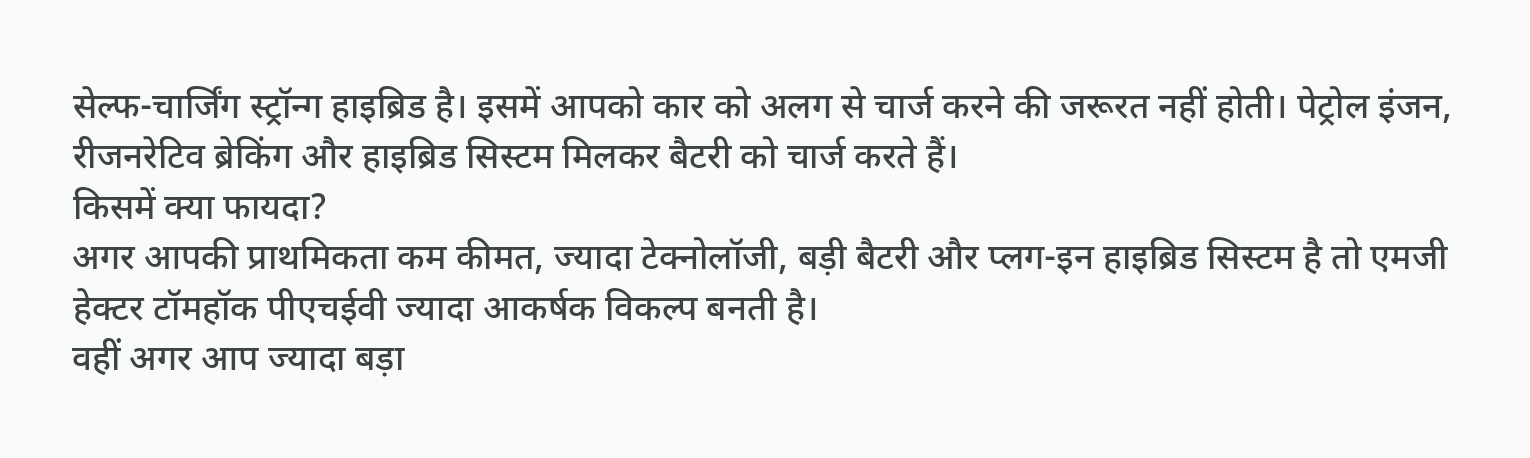सेल्फ-चार्जिंग स्ट्रॉन्ग हाइब्रिड है। इसमें आपको कार को अलग से चार्ज करने की जरूरत नहीं होती। पेट्रोल इंजन, रीजनरेटिव ब्रेकिंग और हाइब्रिड सिस्टम मिलकर बैटरी को चार्ज करते हैं।
किसमें क्या फायदा?
अगर आपकी प्राथमिकता कम कीमत, ज्यादा टेक्नोलॉजी, बड़ी बैटरी और प्लग-इन हाइब्रिड सिस्टम है तो एमजी हेक्टर टॉमहॉक पीएचईवी ज्यादा आकर्षक विकल्प बनती है।
वहीं अगर आप ज्यादा बड़ा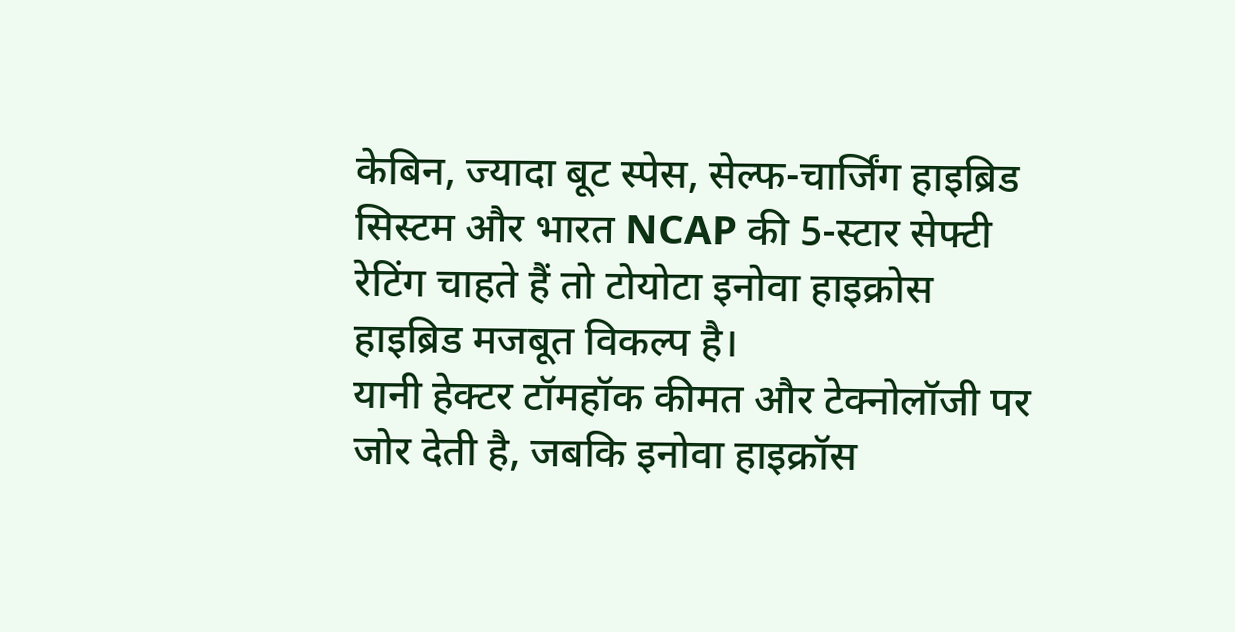केबिन, ज्यादा बूट स्पेस, सेल्फ-चार्जिंग हाइब्रिड सिस्टम और भारत NCAP की 5-स्टार सेफ्टी रेटिंग चाहते हैं तो टोयोटा इनोवा हाइक्रोस हाइब्रिड मजबूत विकल्प है।
यानी हेक्टर टॉमहॉक कीमत और टेक्नोलॉजी पर जोर देती है, जबकि इनोवा हाइक्रॉस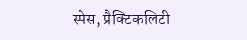स्पेस, प्रैक्टिकलिटी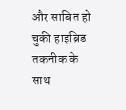और साबित हो चुकी हाइब्रिड तकनीक के साथ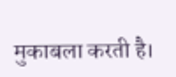मुकाबला करती है।